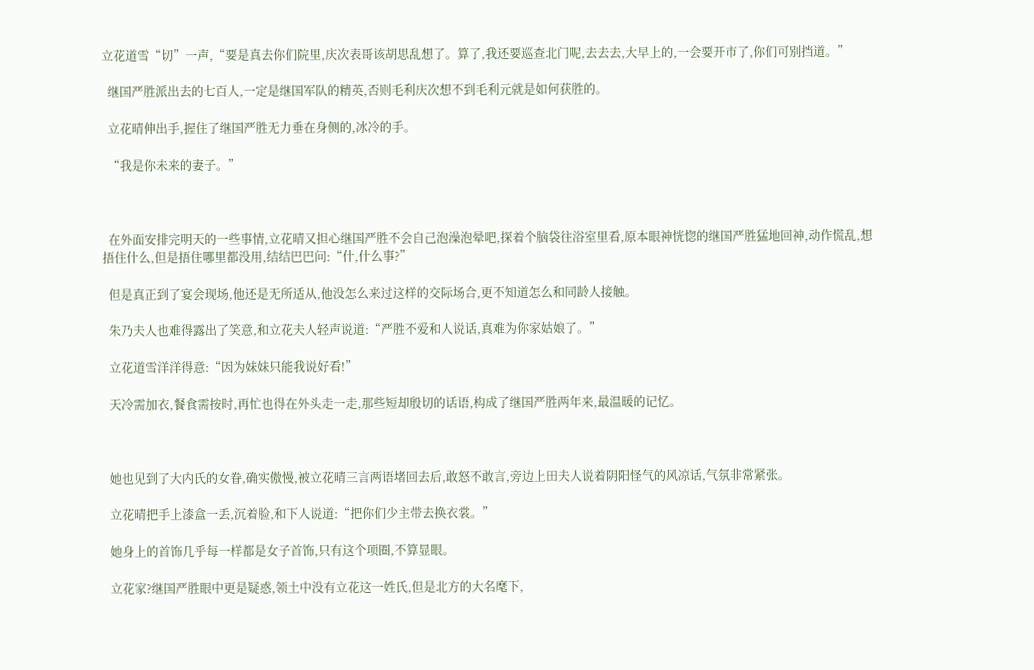立花道雪“切”一声,“要是真去你们院里,庆次表哥该胡思乱想了。算了,我还要巡查北门呢,去去去,大早上的,一会要开市了,你们可别挡道。”

  继国严胜派出去的七百人,一定是继国军队的精英,否则毛利庆次想不到毛利元就是如何获胜的。

  立花晴伸出手,握住了继国严胜无力垂在身侧的,冰冷的手。

  “我是你未来的妻子。”



  在外面安排完明天的一些事情,立花晴又担心继国严胜不会自己泡澡泡晕吧,探着个脑袋往浴室里看,原本眼神恍惚的继国严胜猛地回神,动作慌乱,想捂住什么,但是捂住哪里都没用,结结巴巴问:“什,什么事?”

  但是真正到了宴会现场,他还是无所适从,他没怎么来过这样的交际场合,更不知道怎么和同龄人接触。

  朱乃夫人也难得露出了笑意,和立花夫人轻声说道:“严胜不爱和人说话,真难为你家姑娘了。”

  立花道雪洋洋得意:“因为妹妹只能我说好看!”

  天冷需加衣,餐食需按时,再忙也得在外头走一走,那些短却殷切的话语,构成了继国严胜两年来,最温暖的记忆。



  她也见到了大内氏的女眷,确实傲慢,被立花晴三言两语堵回去后,敢怒不敢言,旁边上田夫人说着阴阳怪气的风凉话,气氛非常紧张。

  立花晴把手上漆盒一丢,沉着脸,和下人说道:“把你们少主带去换衣裳。”

  她身上的首饰几乎每一样都是女子首饰,只有这个项圈,不算显眼。

  立花家?继国严胜眼中更是疑惑,领土中没有立花这一姓氏,但是北方的大名麾下,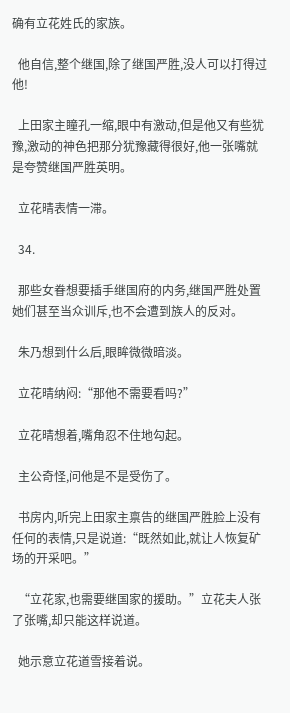确有立花姓氏的家族。

  他自信,整个继国,除了继国严胜,没人可以打得过他!

  上田家主瞳孔一缩,眼中有激动,但是他又有些犹豫,激动的神色把那分犹豫藏得很好,他一张嘴就是夸赞继国严胜英明。

  立花晴表情一滞。

  34.

  那些女眷想要插手继国府的内务,继国严胜处置她们甚至当众训斥,也不会遭到族人的反对。

  朱乃想到什么后,眼眸微微暗淡。

  立花晴纳闷:“那他不需要看吗?”

  立花晴想着,嘴角忍不住地勾起。

  主公奇怪,问他是不是受伤了。

  书房内,听完上田家主禀告的继国严胜脸上没有任何的表情,只是说道:“既然如此,就让人恢复矿场的开采吧。”

  “立花家,也需要继国家的援助。”立花夫人张了张嘴,却只能这样说道。

  她示意立花道雪接着说。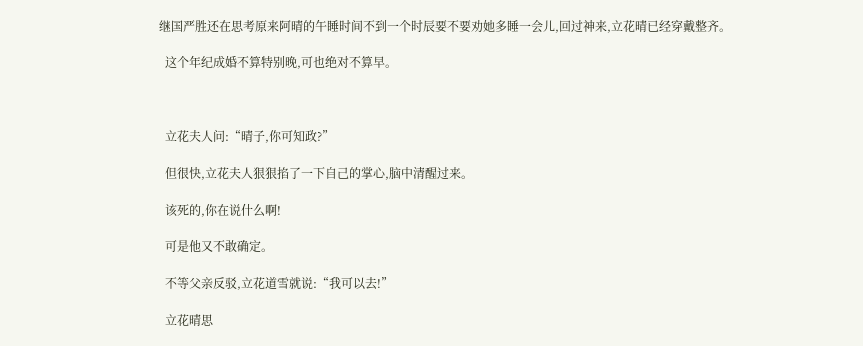继国严胜还在思考原来阿晴的午睡时间不到一个时辰要不要劝她多睡一会儿,回过神来,立花晴已经穿戴整齐。

  这个年纪成婚不算特别晚,可也绝对不算早。



  立花夫人问:“晴子,你可知政?”

  但很快,立花夫人狠狠掐了一下自己的掌心,脑中清醒过来。

  该死的,你在说什么啊!

  可是他又不敢确定。

  不等父亲反驳,立花道雪就说:“我可以去!”

  立花晴思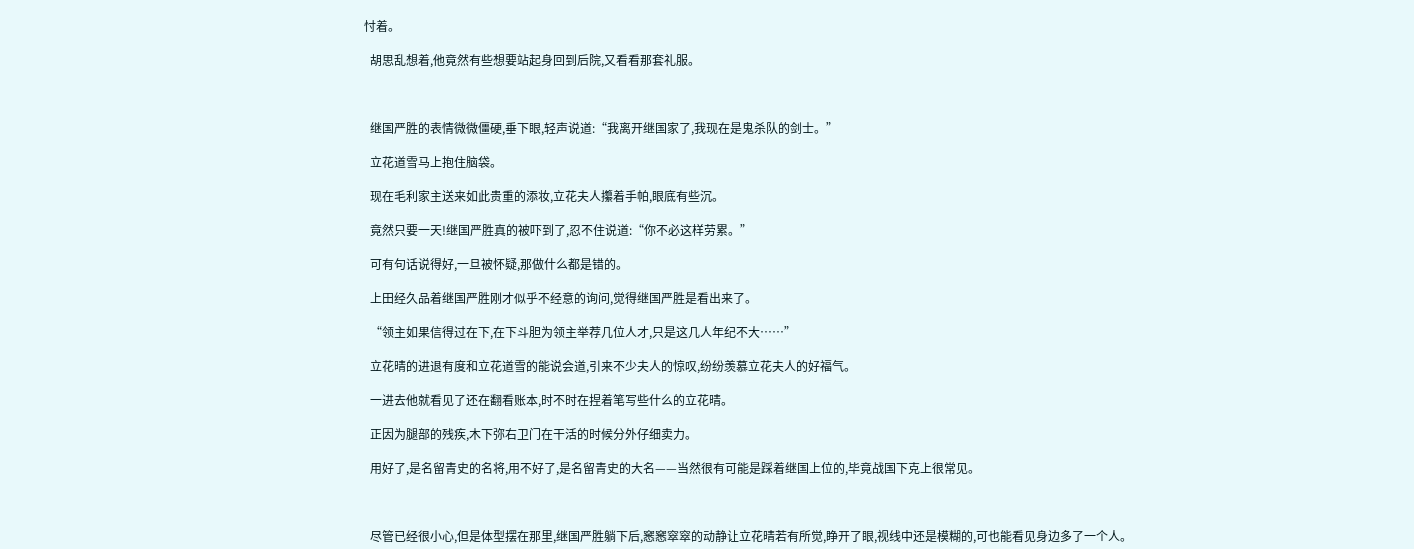忖着。

  胡思乱想着,他竟然有些想要站起身回到后院,又看看那套礼服。



  继国严胜的表情微微僵硬,垂下眼,轻声说道:“我离开继国家了,我现在是鬼杀队的剑士。”

  立花道雪马上抱住脑袋。

  现在毛利家主送来如此贵重的添妆,立花夫人攥着手帕,眼底有些沉。

  竟然只要一天!继国严胜真的被吓到了,忍不住说道:“你不必这样劳累。”

  可有句话说得好,一旦被怀疑,那做什么都是错的。

  上田经久品着继国严胜刚才似乎不经意的询问,觉得继国严胜是看出来了。

  “领主如果信得过在下,在下斗胆为领主举荐几位人才,只是这几人年纪不大……”

  立花晴的进退有度和立花道雪的能说会道,引来不少夫人的惊叹,纷纷羡慕立花夫人的好福气。

  一进去他就看见了还在翻看账本,时不时在捏着笔写些什么的立花晴。

  正因为腿部的残疾,木下弥右卫门在干活的时候分外仔细卖力。

  用好了,是名留青史的名将,用不好了,是名留青史的大名——当然很有可能是踩着继国上位的,毕竟战国下克上很常见。



  尽管已经很小心,但是体型摆在那里,继国严胜躺下后,窸窸窣窣的动静让立花晴若有所觉,睁开了眼,视线中还是模糊的,可也能看见身边多了一个人。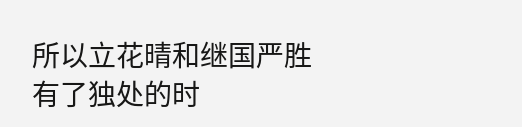所以立花晴和继国严胜有了独处的时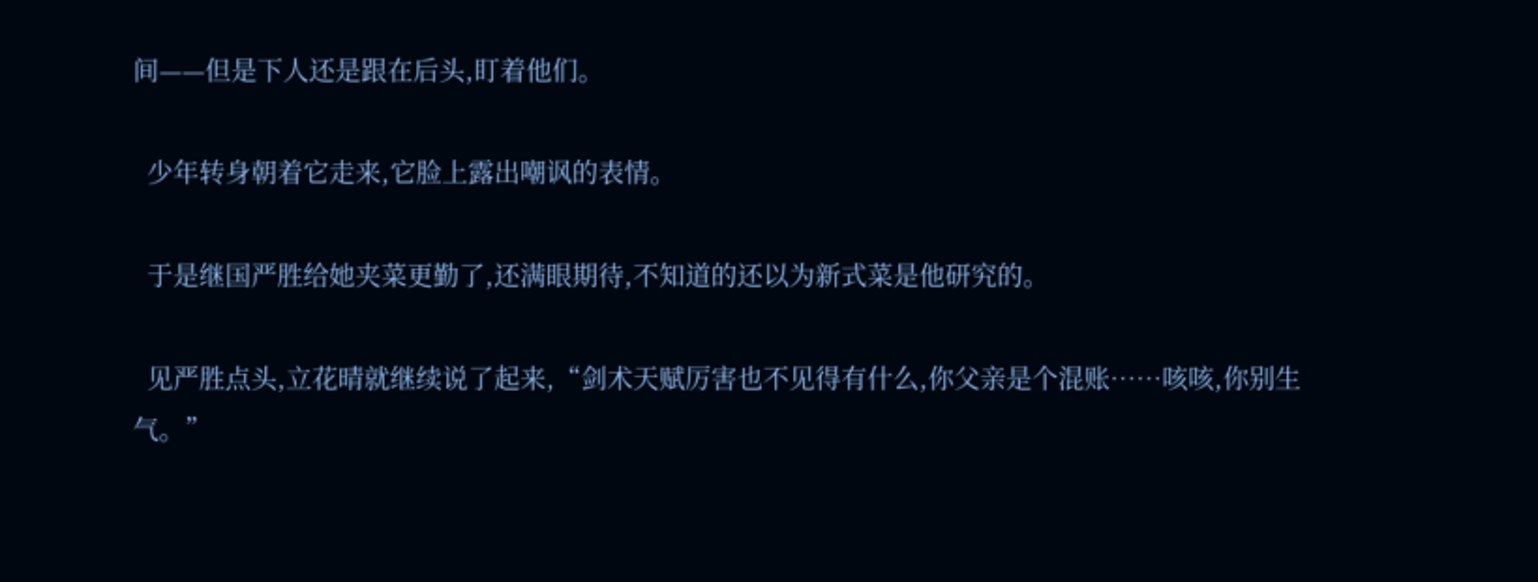间——但是下人还是跟在后头,盯着他们。

  少年转身朝着它走来,它脸上露出嘲讽的表情。

  于是继国严胜给她夹菜更勤了,还满眼期待,不知道的还以为新式菜是他研究的。

  见严胜点头,立花晴就继续说了起来,“剑术天赋厉害也不见得有什么,你父亲是个混账……咳咳,你别生气。”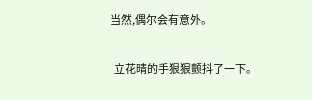当然,偶尔会有意外。

  立花晴的手狠狠颤抖了一下。